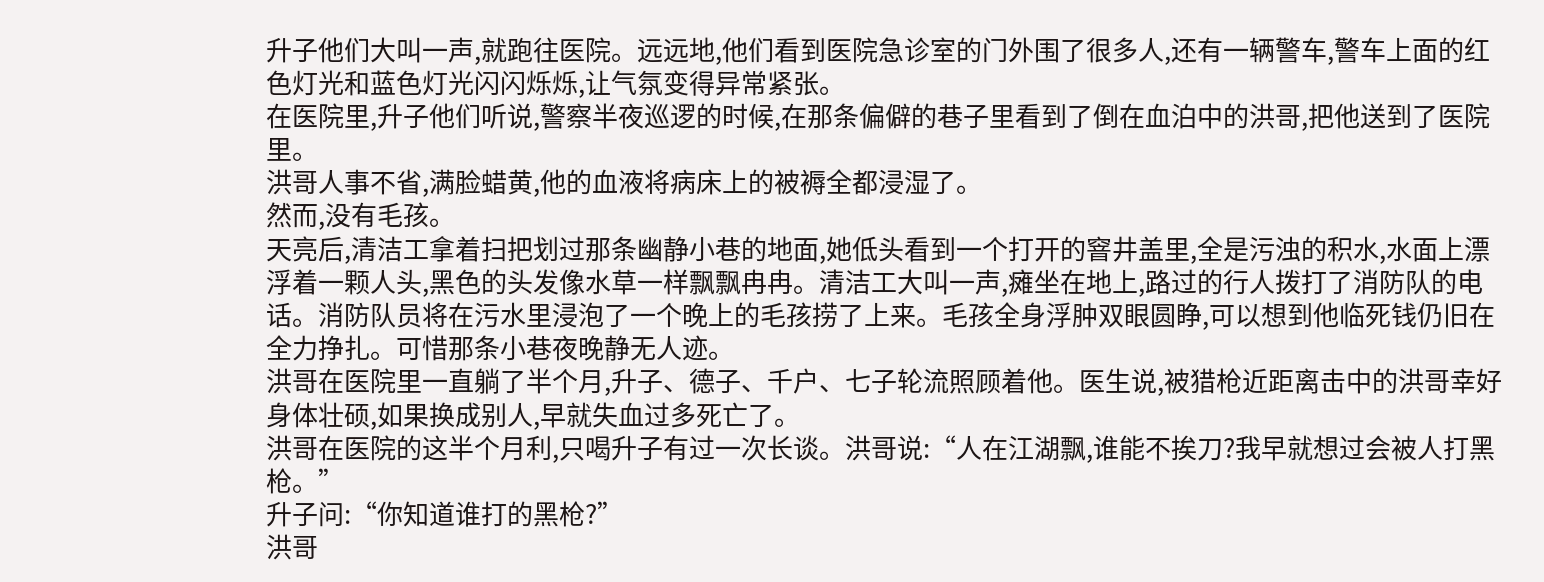升子他们大叫一声,就跑往医院。远远地,他们看到医院急诊室的门外围了很多人,还有一辆警车,警车上面的红色灯光和蓝色灯光闪闪烁烁,让气氛变得异常紧张。
在医院里,升子他们听说,警察半夜巡逻的时候,在那条偏僻的巷子里看到了倒在血泊中的洪哥,把他送到了医院里。
洪哥人事不省,满脸蜡黄,他的血液将病床上的被褥全都浸湿了。
然而,没有毛孩。
天亮后,清洁工拿着扫把划过那条幽静小巷的地面,她低头看到一个打开的窨井盖里,全是污浊的积水,水面上漂浮着一颗人头,黑色的头发像水草一样飘飘冉冉。清洁工大叫一声,瘫坐在地上,路过的行人拨打了消防队的电话。消防队员将在污水里浸泡了一个晚上的毛孩捞了上来。毛孩全身浮肿双眼圆睁,可以想到他临死钱仍旧在全力挣扎。可惜那条小巷夜晚静无人迹。
洪哥在医院里一直躺了半个月,升子、德子、千户、七子轮流照顾着他。医生说,被猎枪近距离击中的洪哥幸好身体壮硕,如果换成别人,早就失血过多死亡了。
洪哥在医院的这半个月利,只喝升子有过一次长谈。洪哥说:“人在江湖飘,谁能不挨刀?我早就想过会被人打黑枪。”
升子问:“你知道谁打的黑枪?”
洪哥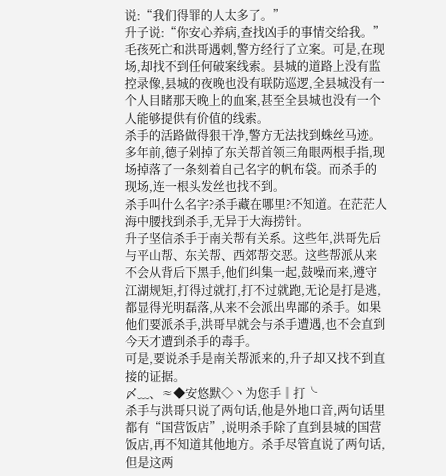说:“我们得罪的人太多了。”
升子说:“你安心养病,查找凶手的事情交给我。”
毛孩死亡和洪哥遇刺,警方经行了立案。可是,在现场,却找不到任何破案线索。县城的道路上没有监控录像,县城的夜晚也没有联防巡逻,全县城没有一个人目睹那天晚上的血案,甚至全县城也没有一个人能够提供有价值的线索。
杀手的活路做得狠干净,警方无法找到蛛丝马迹。多年前,德子剁掉了东关帮首领三角眼两根手指,现场掉落了一条刻着自己名字的帆布袋。而杀手的现场,连一根头发丝也找不到。
杀手叫什么名字?杀手藏在哪里?不知道。在茫茫人海中腰找到杀手,无异于大海捞针。
升子坚信杀手于南关帮有关系。这些年,洪哥先后与平山帮、东关帮、西郊帮交恶。这些帮派从来不会从背后下黑手,他们纠集一起,鼓噪而来,遵守江湖规矩,打得过就打,打不过就跑,无论是打是逃,都显得光明磊落,从来不会派出卑鄙的杀手。如果他们要派杀手,洪哥早就会与杀手遭遇,也不会直到今天才遭到杀手的毒手。
可是,要说杀手是南关帮派来的,升子却又找不到直接的证据。
〆﹏、≈◆安悠默◇丶为您手‖打╰
杀手与洪哥只说了两句话,他是外地口音,两句话里都有“国营饭店”,说明杀手除了直到县城的国营饭店,再不知道其他地方。杀手尽管直说了两句话,但是这两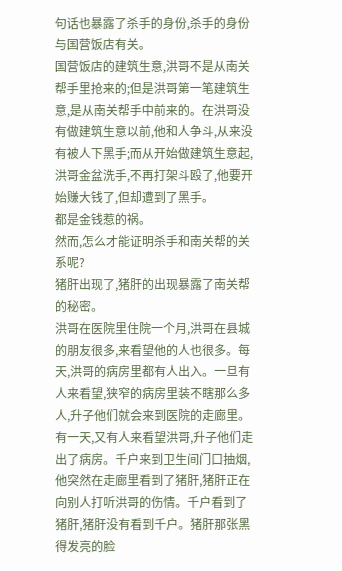句话也暴露了杀手的身份,杀手的身份与国营饭店有关。
国营饭店的建筑生意,洪哥不是从南关帮手里抢来的;但是洪哥第一笔建筑生意,是从南关帮手中前来的。在洪哥没有做建筑生意以前,他和人争斗,从来没有被人下黑手;而从开始做建筑生意起,洪哥金盆洗手,不再打架斗殴了,他要开始赚大钱了,但却遭到了黑手。
都是金钱惹的祸。
然而,怎么才能证明杀手和南关帮的关系呢?
猪肝出现了,猪肝的出现暴露了南关帮的秘密。
洪哥在医院里住院一个月,洪哥在县城的朋友很多,来看望他的人也很多。每天,洪哥的病房里都有人出入。一旦有人来看望,狭窄的病房里装不瞎那么多人,升子他们就会来到医院的走廊里。
有一天,又有人来看望洪哥,升子他们走出了病房。千户来到卫生间门口抽烟,他突然在走廊里看到了猪肝,猪肝正在向别人打听洪哥的伤情。千户看到了猪肝,猪肝没有看到千户。猪肝那张黑得发亮的脸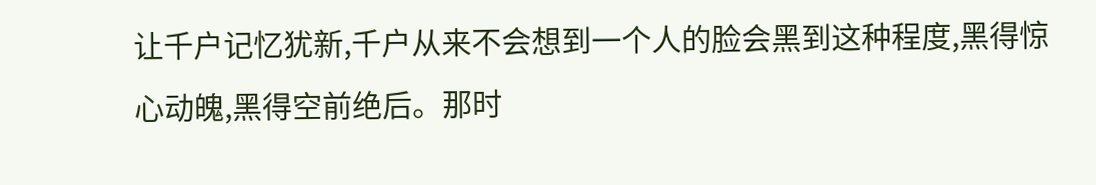让千户记忆犹新,千户从来不会想到一个人的脸会黑到这种程度,黑得惊心动魄,黑得空前绝后。那时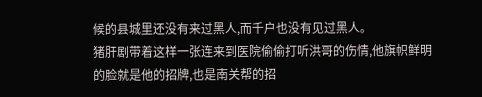候的县城里还没有来过黑人,而千户也没有见过黑人。
猪肝剧带着这样一张连来到医院偷偷打听洪哥的伤情,他旗帜鲜明的脸就是他的招牌,也是南关帮的招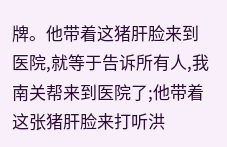牌。他带着这猪肝脸来到医院,就等于告诉所有人,我南关帮来到医院了;他带着这张猪肝脸来打听洪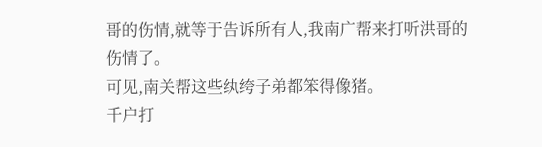哥的伤情,就等于告诉所有人,我南广帮来打听洪哥的伤情了。
可见,南关帮这些纨绔子弟都笨得像猪。
千户打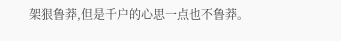架狠鲁莽,但是千户的心思一点也不鲁莽。